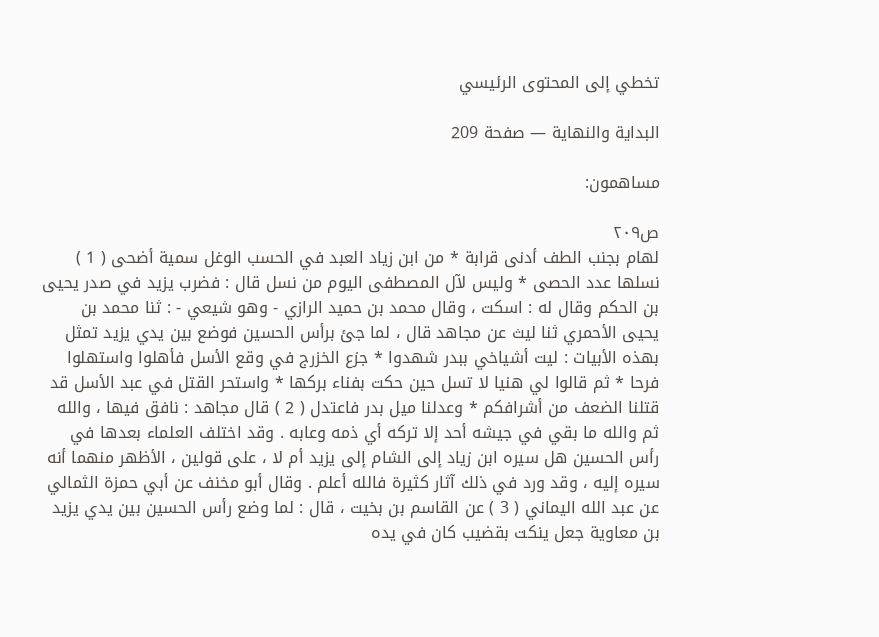تخطي إلى المحتوى الرئيسي

البداية والنهاية — صفحة 209

مساهمون:

ص٢٠٩
لهام بجنب الطف أدنى قرابة * من ابن زياد العبد في الحسب الوغل سمية أضحى ( 1 ) نسلها عدد الحصى * وليس لآل المصطفى اليوم من نسل قال : فضرب يزيد في صدر يحيى بن الحكم وقال له : اسكت ، وقال محمد بن حميد الرازي - وهو شيعي - : ثنا محمد بن يحيى الأحمري ثنا ليث عن مجاهد قال ، لما جئ برأس الحسين فوضع بين يدي يزيد تمثل بهذه الأبيات : ليت أشياخي ببدر شهدوا * جزع الخزرج في وقع الأسل فأهلوا واستهلوا فرحا * ثم قالوا لي هنيا لا تسل حين حكت بفناء بركها * واستحر القتل في عبد الأسل قد قتلنا الضعف من أشرافكم * وعدلنا ميل بدر فاعتدل ( 2 ) قال مجاهد : نافق فيها ، والله ثم والله ما بقي في جيشه أحد إلا تركه أي ذمه وعابه . وقد اختلف العلماء بعدها في رأس الحسين هل سيره ابن زياد إلى الشام إلى يزيد أم لا ، على قولين ، الأظهر منهما أنه سيره إليه ، وقد ورد في ذلك آثار كثيرة فالله أعلم . وقال أبو مخنف عن أبي حمزة الثمالي عن عبد الله اليماني ( 3 ) عن القاسم بن بخيت ، قال : لما وضع رأس الحسين بين يدي يزيد بن معاوية جعل ينكت بقضيب كان في يده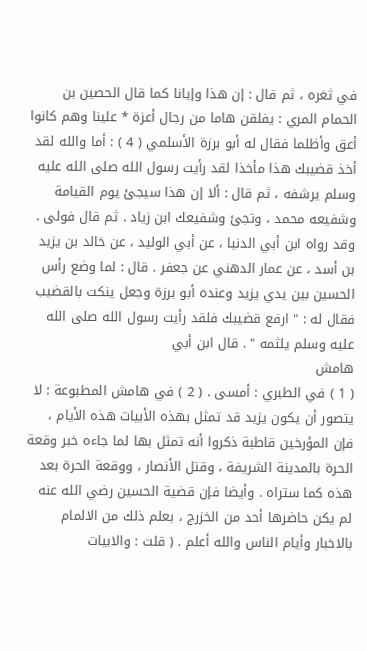في ثغره ، ثم قال : إن هذا وإيانا كما قال الحصين بن الحمام المري : يفلقن هاما من رجال أعزة * علينا وهم كانوا أعق وأظلما فقال له أبو برزة الأسلمي ( 4 ) : أما والله لقد أخذ قضيبك هذا مأخذا لقد رأيت رسول الله صلى الله عليه وسلم يرشفه ، ثم قال : ألا إن هذا سيجئ يوم القيامة وشفيعه محمد ، وتجئ وشفيعك ابن زياد . ثم قال فولى . وقد رواه ابن أبي الدنيا ، عن أبي الوليد ، عن خالد بن يزيد بن أسد ، عن عمار الدهني عن جعفر . قال : لما وضع رأس الحسين بين يدي يزيد وعنده أبو برزة وجعل ينكت بالقضيب فقال له : " ارفع قضيبك فلقد رأيت رسول الله صلى الله عليه وسلم يلثمه " . قال ابن أبي
هامش
( 1 ) في الطبري : أمسى . ( 2 ) في هامش المطبوعة : لا يتصور أن يكون يزيد قد تمثل بهذه الأبيات هذه الأيام ، فإن المؤرخين قاطبة ذكروا أنه تمثل بها لما جاءه خبر وقعة الحرة بالمدينة الشريفة ، وقتل الأنصار ، ووقعة الحرة بعد هذه كما ستراه . وأيضا فإن قضية الحسين رضي الله عنه لم يكن حاضرها أحد من الخزرج ، بعلم ذلك من الالمام بالاخبار وأيام الناس والله أعلم . ( قلت : والابيات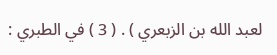لعبد الله بن الزبعري ) . ( 3 ) في الطبري :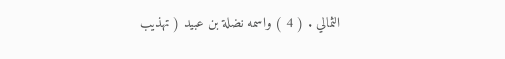الثمالي . ( 4 ) واسمه نضلة بن عبيد ( تهذيب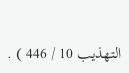التهذيب 10 / 446 ) .